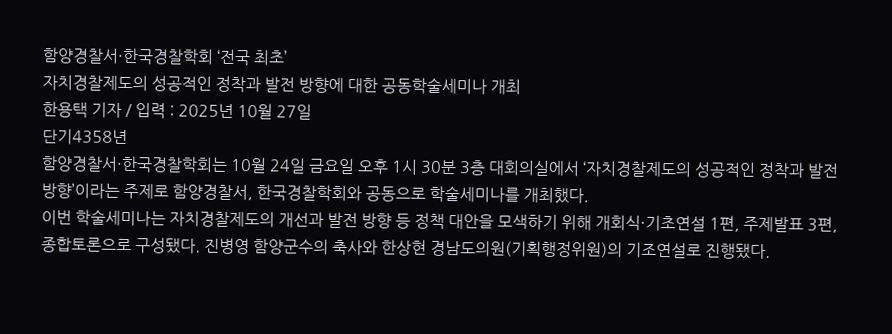함양경찰서·한국경찰학회 ‘전국 최초’
자치경찰제도의 성공적인 정착과 발전 방향에 대한 공동학술세미나 개최
한용택 기자 / 입력 : 2025년 10월 27일
단기4358년
함양경찰서·한국경찰학회는 10월 24일 금요일 오후 1시 30분 3층 대회의실에서 ‘자치경찰제도의 성공적인 정착과 발전방향’이라는 주제로 함양경찰서, 한국경찰학회와 공동으로 학술세미나를 개최했다.
이번 학술세미나는 자치경찰제도의 개선과 발전 방향 등 정책 대안을 모색하기 위해 개회식·기초연설 1편, 주제발표 3편, 종합토론으로 구성됐다. 진병영 함양군수의 축사와 한상현 경남도의원(기획행정위원)의 기조연설로 진행됐다.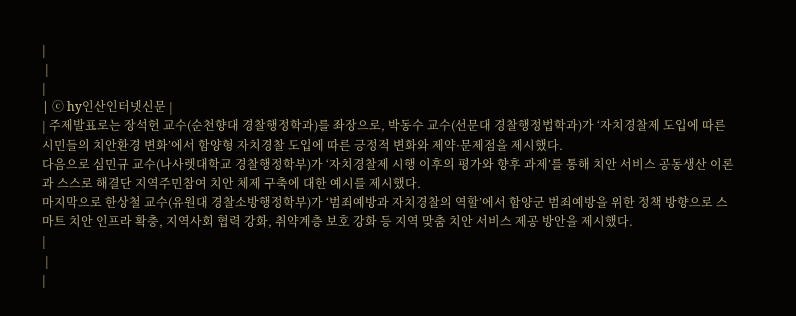|
 |
|
| ⓒ hy인산인터넷신문 |
| 주제발표로는 장석헌 교수(순천향대 경찰행정학과)를 좌장으로, 박동수 교수(선문대 경찰행정법학과)가 ‘자치경찰제 도입에 따른 시민들의 치안환경 변화’에서 함양형 자치경찰 도입에 따른 긍정적 변화와 제약·문제점을 제시했다.
다음으로 심민규 교수(나사렛대학교 경찰행정학부)가 ‘자치경찰제 시행 이후의 평가와 향후 과제’를 통해 치안 서비스 공동생산 이론과 스스로 해결단 지역주민참여 치안 체제 구축에 대한 예시를 제시했다.
마지막으로 한상철 교수(유원대 경찰소방행정학부)가 ‘범죄예방과 자치경찰의 역할’에서 함양군 범죄예방을 위한 정책 방향으로 스마트 치안 인프라 확충, 지역사회 협력 강화, 취약계층 보호 강화 등 지역 맞춤 치안 서비스 제공 방안을 제시했다.
|
 |
|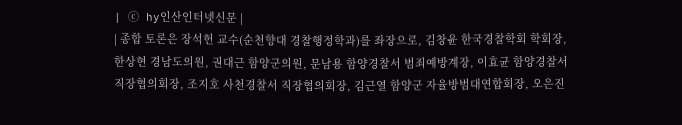| ⓒ hy인산인터넷신문 |
| 종합 토론은 장석헌 교수(순천향대 경찰행정학과)를 좌장으로, 김창윤 한국경찰학회 학회장, 한상현 경남도의원, 권대근 함양군의원, 문남용 함양경찰서 범죄예방계장, 이효균 함양경찰서 직장협의회장, 조지호 사천경찰서 직장협의회장, 김근열 함양군 자율방범대연합회장, 오은진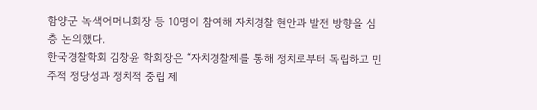함양군 녹색어머니회장 등 10명이 참여해 자치경찰 현안과 발전 방향을 심층 논의했다.
한국경찰학회 김창윤 학회장은 “자치경찰제를 통해 정치로부터 독립하고 민주적 정당성과 정치적 중립 제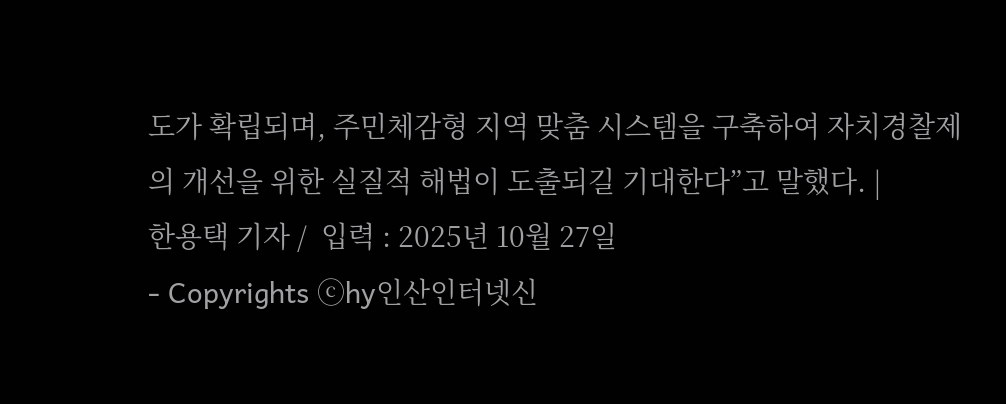도가 확립되며, 주민체감형 지역 맞춤 시스템을 구축하여 자치경찰제의 개선을 위한 실질적 해법이 도출되길 기대한다”고 말했다. |
한용택 기자 /  입력 : 2025년 10월 27일
- Copyrights ⓒhy인산인터넷신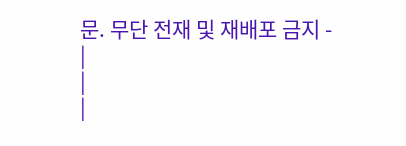문. 무단 전재 및 재배포 금지 -
|
|
|